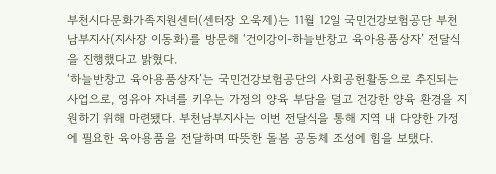부천시다문화가족지원센터(센터장 오욱제)는 11월 12일 국민건강보험공단 부천남부지사(지사장 이동화)를 방문해 ‘건이강이-하늘반창고 육아용품상자’ 전달식을 진행했다고 밝혔다.
‘하늘반창고 육아용품상자’는 국민건강보험공단의 사회공헌활동으로 추진되는 사업으로, 영유아 자녀를 키우는 가정의 양육 부담을 덜고 건강한 양육 환경을 지원하기 위해 마련됐다. 부천남부지사는 이번 전달식을 통해 지역 내 다양한 가정에 필요한 육아용품을 전달하며 따뜻한 돌봄 공동체 조성에 힘을 보탰다.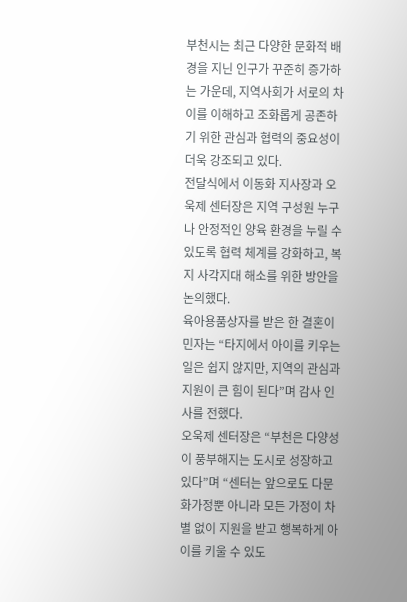부천시는 최근 다양한 문화적 배경을 지닌 인구가 꾸준히 증가하는 가운데, 지역사회가 서로의 차이를 이해하고 조화롭게 공존하기 위한 관심과 협력의 중요성이 더욱 강조되고 있다.
전달식에서 이동화 지사장과 오욱제 센터장은 지역 구성원 누구나 안정적인 양육 환경을 누릴 수 있도록 협력 체계를 강화하고, 복지 사각지대 해소를 위한 방안을 논의했다.
육아용품상자를 받은 한 결혼이민자는 “타지에서 아이를 키우는 일은 쉽지 않지만, 지역의 관심과 지원이 큰 힘이 된다”며 감사 인사를 전했다.
오욱제 센터장은 “부천은 다양성이 풍부해지는 도시로 성장하고 있다”며 “센터는 앞으로도 다문화가정뿐 아니라 모든 가정이 차별 없이 지원을 받고 행복하게 아이를 키울 수 있도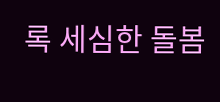록 세심한 돌봄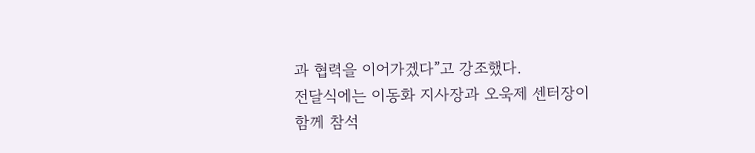과 협력을 이어가겠다”고 강조했다.
전달식에는 이동화 지사장과 오욱제 센터장이 함께 참석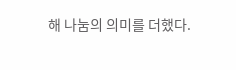해 나눔의 의미를 더했다.